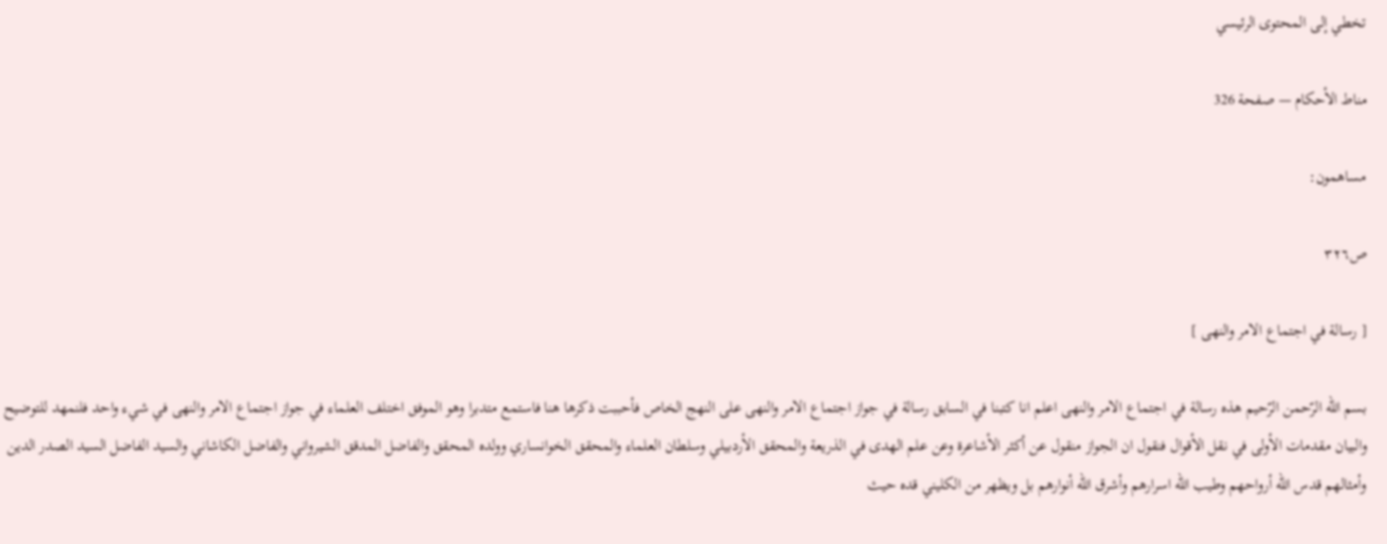تخطي إلى المحتوى الرئيسي

مناط الأحكام — صفحة 326

مساهمون:

ص٣٢٦

[ رسالة في اجتماع الامر والنهى ]

بسم اللّه الرّحمن الرّحيم هذه رسالة في اجتماع الامر والنهى اعلم انا كتبنا في السابق رسالة في جواز اجتماع الامر والنهى على النهج الخاص فأحببت ذكرها هنا فاستمع متدبرا وهو الموفق اختلف العلماء في جواز اجتماع الامر والنهى في شيء واحد فلنمهد للتوضيح والبيان مقدمات الأولى في نقل الأقوال فنقول ان الجواز منقول عن أكثر الأشاعرة وعن علم الهدى في الذريعة والمحقق الأردبيلي وسلطان العلماء والمحقق الخوانساري وولده المحقق والفاضل المدقق الشيرواني والفاضل الكاشاني والسيد الفاضل السيد الصدر الدين وأمثالهم قدس اللّه أرواحهم وطيب اللّه اسرارهم وأشرق اللّه أنوارهم بل ويظهر من الكليني قده حيث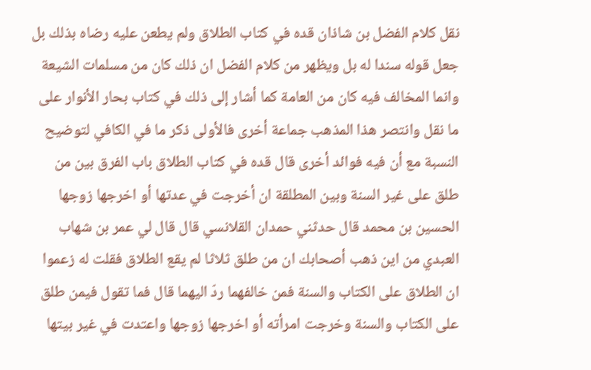نقل كلام الفضل بن شاذان قده في كتاب الطلاق ولم يطعن عليه رضاه بذلك بل جعل قوله سندا له بل ويظهر من كلام الفضل ان ذلك كان من مسلمات الشيعة وانما المخالف فيه كان من العامة كما أشار إلى ذلك في كتاب بحار الأنوار على ما نقل وانتصر هذا المذهب جماعة أخرى فالأولى ذكر ما في الكافي لتوضيح النسبة مع أن فيه فوائد أخرى قال قده في كتاب الطلاق باب الفرق بين من طلق على غير السنة وبين المطلقة ان أخرجت في عدتها أو اخرجها زوجها الحسين بن محمد قال حدثني حمدان القلانسي قال قال لي عمر بن شهاب العبدي من اين ذهب أصحابك ان من طلق ثلاثا لم يقع الطلاق فقلت له زعموا ان الطلاق على الكتاب والسنة فمن خالفهما ردّ اليهما قال فما تقول فيمن طلق على الكتاب والسنة وخرجت امرأته أو اخرجها زوجها واعتدت في غير بيتها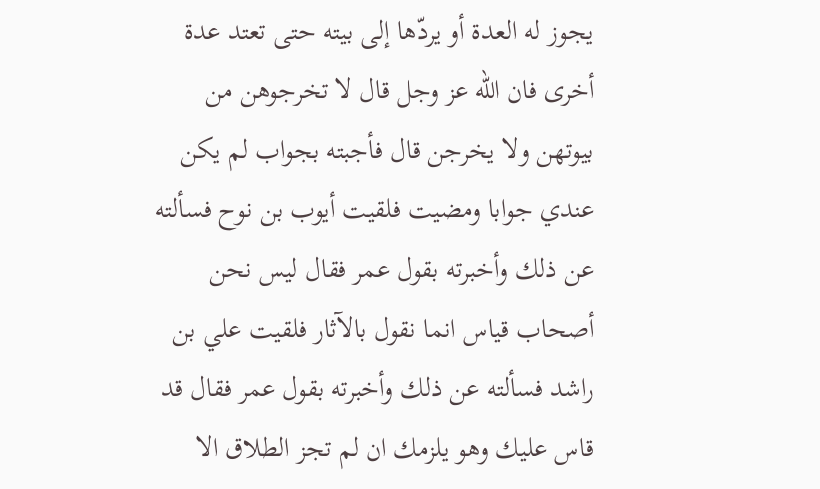يجوز له العدة أو يردّها إلى بيته حتى تعتد عدة أخرى فان اللّه عز وجل قال لا تخرجوهن من بيوتهن ولا يخرجن قال فأجبته بجواب لم يكن عندي جوابا ومضيت فلقيت أيوب بن نوح فسألته عن ذلك وأخبرته بقول عمر فقال ليس نحن أصحاب قياس انما نقول بالآثار فلقيت علي بن راشد فسألته عن ذلك وأخبرته بقول عمر فقال قد قاس عليك وهو يلزمك ان لم تجز الطلاق الا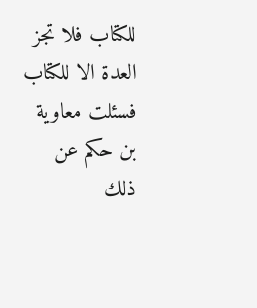للكتاب فلا تجز العدة الا للكتاب فسئلت معاوية بن حكم عن ذلك